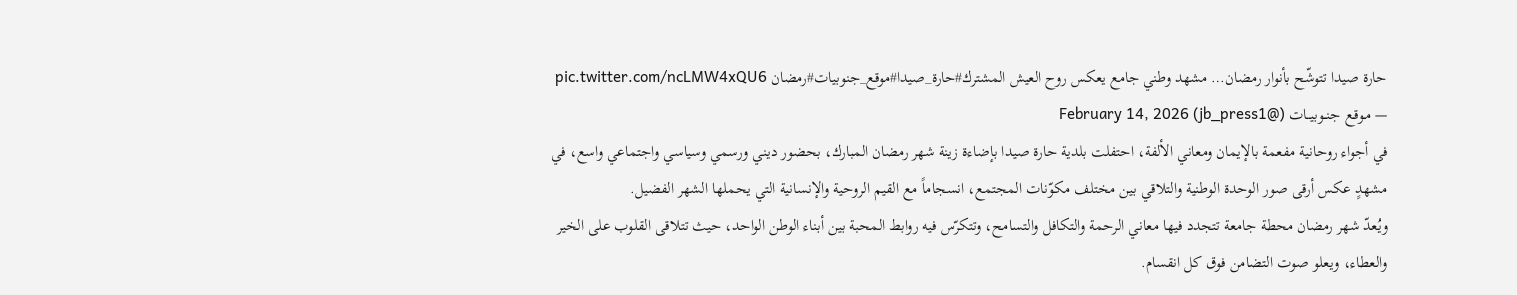حارة صيدا تتوشّح بأنوار رمضان… مشهد وطني جامع يعكس روح العيش المشترك#حارة_صيدا#موقع_جنوبيات#رمضان pic.twitter.com/ncLMW4xQU6
— مـوقـع جنــوبيــات (@jb_press1) February 14, 2026
في أجواء روحانية مفعمة بالإيمان ومعاني الألفة، احتفلت بلدية حارة صيدا بإضاءة زينة شهر رمضان المبارك، بحضور ديني ورسمي وسياسي واجتماعي واسع، في مشهدٍ عكس أرقى صور الوحدة الوطنية والتلاقي بين مختلف مكوّنات المجتمع، انسجاماً مع القيم الروحية والإنسانية التي يحملها الشهر الفضيل.
ويُعدّ شهر رمضان محطة جامعة تتجدد فيها معاني الرحمة والتكافل والتسامح، وتتكرّس فيه روابط المحبة بين أبناء الوطن الواحد، حيث تتلاقى القلوب على الخير والعطاء، ويعلو صوت التضامن فوق كل انقسام.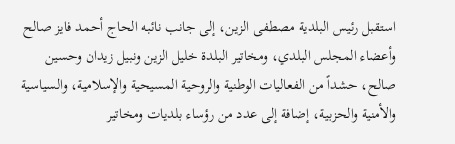استقبل رئيس البلدية مصطفى الزين، إلى جانب نائبه الحاج أحمد فايز صالح وأعضاء المجلس البلدي، ومخاتير البلدة خليل الزين ونبيل زيدان وحسين صالح، حشداً من الفعاليات الوطنية والروحية المسيحية والإسلامية، والسياسية والأمنية والحزبية، إضافة إلى عدد من رؤساء بلديات ومخاتير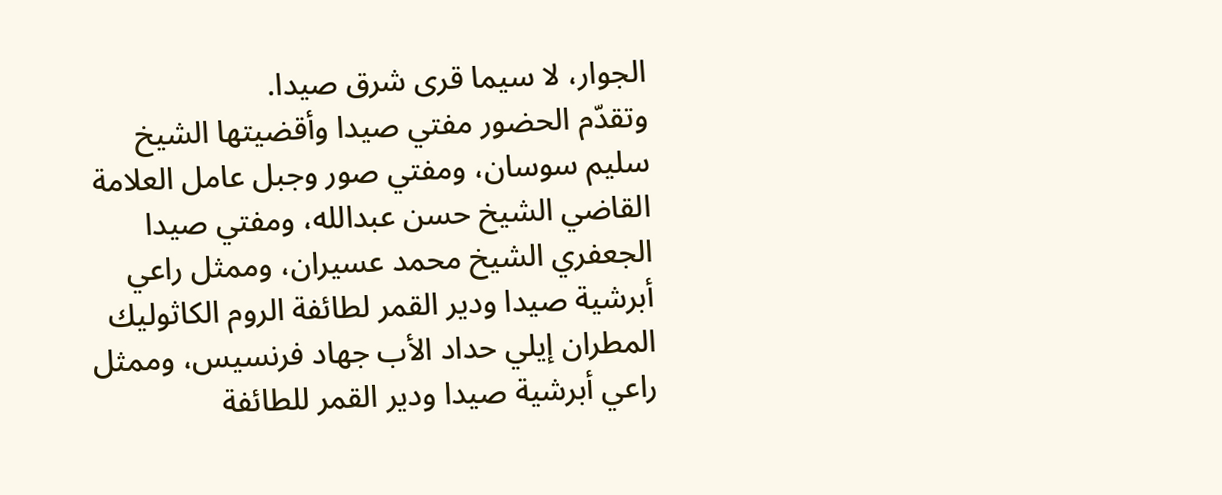الجوار، لا سيما قرى شرق صيدا.
وتقدّم الحضور مفتي صيدا وأقضيتها الشيخ سليم سوسان، ومفتي صور وجبل عامل العلامة القاضي الشيخ حسن عبدالله، ومفتي صيدا الجعفري الشيخ محمد عسيران، وممثل راعي أبرشية صيدا ودير القمر لطائفة الروم الكاثوليك المطران إيلي حداد الأب جهاد فرنسيس، وممثل راعي أبرشية صيدا ودير القمر للطائفة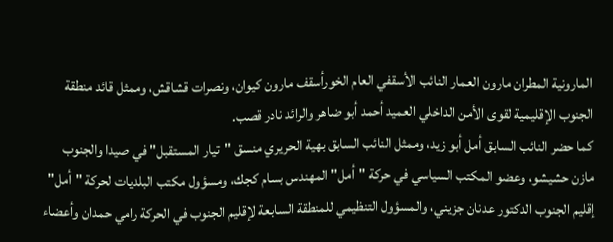المارونية المطران مارون العمار النائب الأسقفي العام الخورأسقف مارون كيوان، ونصرات قشاقش، وممثل قائد منطقة الجنوب الإقليمية لقوى الأمن الداخلي العميد أحمد أبو ضاهر والرائد نادر قصب.
كما حضر النائب السابق أمل أبو زيد، وممثل النائب السابق بهية الحريري منسق "تيار المستقبل" في صيدا والجنوب مازن حشيشو، وعضو المكتب السياسي في حركة "أمل" المهندس بسام كجك، ومسؤول مكتب البلديات لحركة "أمل" إقليم الجنوب الدكتور عدنان جزيني، والمسؤول التنظيمي للمنطقة السابعة لإقليم الجنوب في الحركة رامي حمدان وأعضاء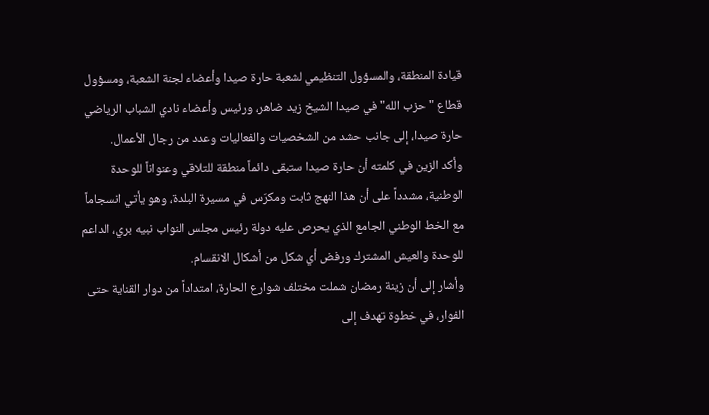قيادة المنطقة، والمسؤول التنظيمي لشعبة حارة صيدا وأعضاء لجنة الشعبة، ومسؤول قطاع "حزب الله" في صيدا الشيخ زيد ضاهر، ورئيس وأعضاء نادي الشباب الرياضي حارة صيدا، إلى جانب حشد من الشخصيات والفعاليات وعدد من رجال الأعمال.
وأكد الزين في كلمته أن حارة صيدا ستبقى دائماً منطقة للتلاقي وعنواناً للوحدة الوطنية، مشدداً على أن هذا النهج ثابت ومكرّس في مسيرة البلدة، وهو يأتي انسجاماً مع الخط الوطني الجامع الذي يحرص عليه دولة رئيس مجلس النواب نبيه بري، الداعم للوحدة والعيش المشترك ورفض أي شكل من أشكال الانقسام.
وأشار إلى أن زينة رمضان شملت مختلف شوارع الحارة، امتداداً من دوار القناية حتى الفوار، في خطوة تهدف إلى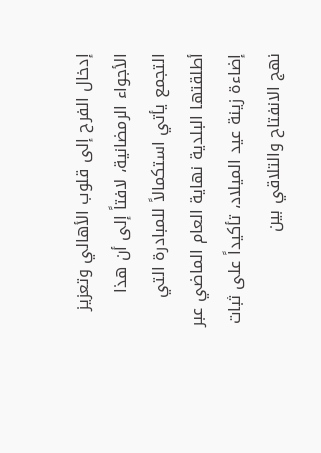إدخال الفرح إلى قلوب الأهالي وتعزيز الأجواء الرمضانية، لافتاً إلى أن هذا التجمع يأتي استكمالاً للمبادرة التي أطلقتها البلدية نهاية العام الماضي عبر إضاءة زينة عيد الميلاد، تأكيداً على ثبات نهج الانفتاح والتلاقي بين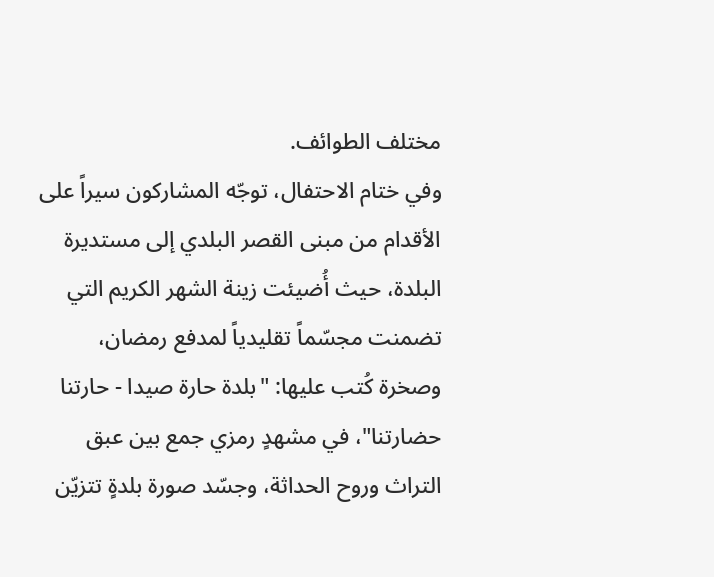مختلف الطوائف.
وفي ختام الاحتفال، توجّه المشاركون سيراً على الأقدام من مبنى القصر البلدي إلى مستديرة البلدة، حيث أُضيئت زينة الشهر الكريم التي تضمنت مجسّماً تقليدياً لمدفع رمضان، وصخرة كُتب عليها: "بلدة حارة صيدا - حارتنا حضارتنا"، في مشهدٍ رمزي جمع بين عبق التراث وروح الحداثة، وجسّد صورة بلدةٍ تتزيّن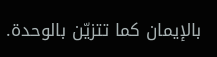بالإيمان كما تتزيّن بالوحدة.